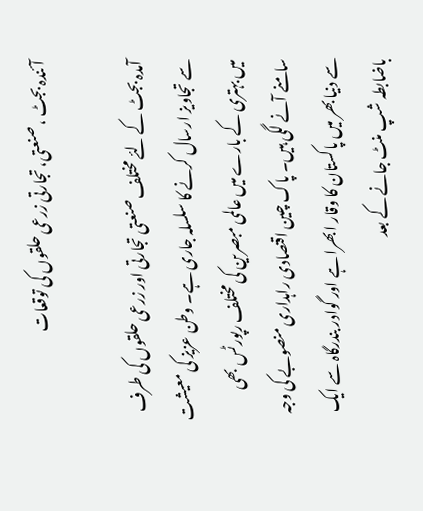آئندہ بجٹ ، صنعتی، تجارتی زرعی حلقوں کی توقعات

آمدہ بجٹ کے لئے مختلف صنعتی تجارتی اور زرعی حلقوں کی طرف سے تجاویز ارسال کرنے کا سلسلہ جاری ہے۔ وطن عزیز کی معیشت میں بہتری کے بارے میں عالمی مبصرین کی مختلف رپورٹس بھی سامنے آنے لگی ہیں۔ پاک چین اقتصادی راہداری منصوبے کی وجہ سے دنیا بھر میں پاکستان کا وقار ابھرا ہے اور گوادر بندرگاہ سے ایک باضابطہ شپ منٹ جانے کے بعد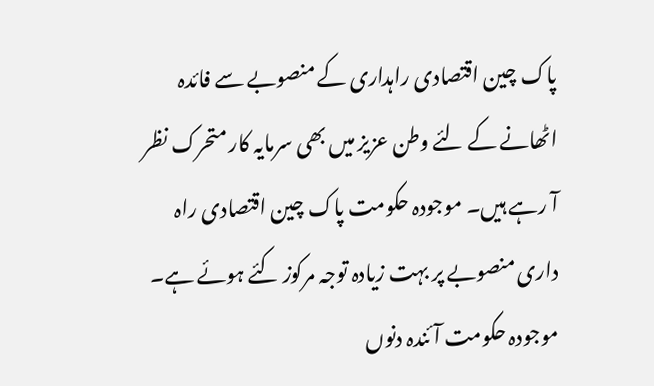پاک چین اقتصادی راہداری کے منصوبے سے فائدہ اٹھانے کے لئے وطن عزیز میں بھی سرمایہ کار متحرک نظر آ رہے ہیں۔ موجودہ حکومت پاک چین اقتصادی راہ داری منصوبے پر بہت زیادہ توجہ مرکوز کئے ہوئے ہے۔ موجودہ حکومت آئندہ دنوں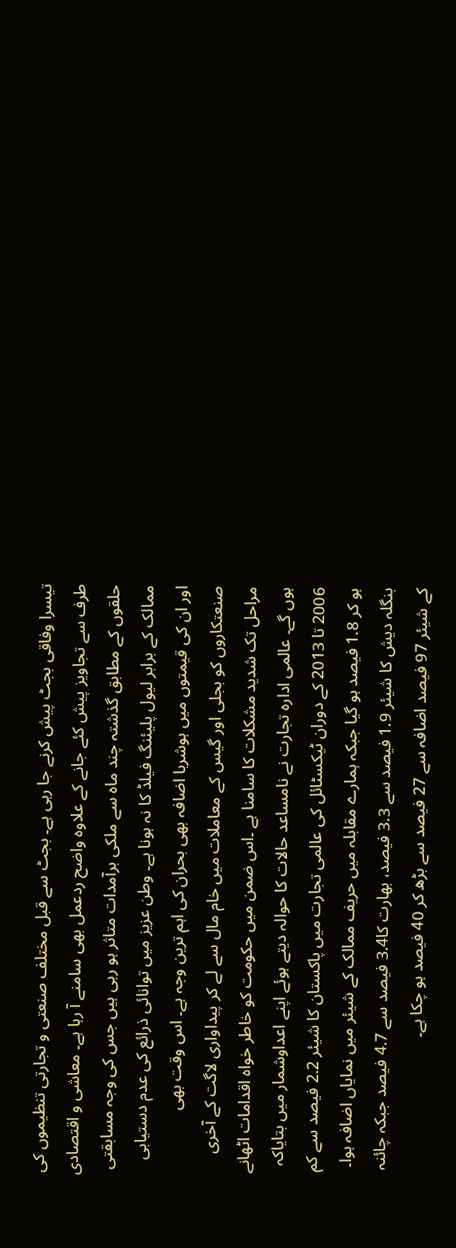تیسرا وفاقی بجٹ پیش کرنے جا رہی ہے۔ بجٹ سے قبل مختلف صنعتی و تجارتی تنظیموں کی طرف سے تجاویز پیش کئے جانے کے علاوہ واضح ردعمل بھی سامنے آ رہا ہے۔ معاشی و اقتصادی حلقوں کے مطابق گذشتہ چند ماہ سے ملکی برآمدات متاثر ہو رہی ہیں جس کی وجہ مسابقتی ممالک کے برابر لیول پلیئنگ فیلڈ کا نہ ہونا ہے۔ وطن عزیز میں توانائی ذرائع کی عدم دستیابی اور ان کی قیمتوں میں ہوشربا اضافہ بھی بحران کی اہم ترین وجہ ہے۔ اس وقت بھی صنعتکاروں کو بجلی اور گیس کے معاملات میں خام مال سے لے کر پیداواری لاگت کے آخری مراحل تک شدید مشکلات کا سامنا ہے ۔اس ضمن میں حکومت کو خاطر خواہ اقدامات اٹھانے ہوں گے۔ عالمی ادارہ تجارت نے نامساعد حالات کا حوالہ دیتے ہوئے اپنے اعداوشمار میں بتایاکہ 2006 تا 2013 کے دوران ٹیکسٹائل کی عالمی تجارت میں پاکستان کا شیئر 2.2 فیصد سے کم ہو کر 1.8 فیصد ہو گیا جبکہ ہمارے مقابلہ میں حریف ممالک کے شیئر میں نمایاں اضافہ ہوا۔ بنگلہ دیش کا شیئر 1.9 فیصد سے 3.3 فیصد، بھارت کا3.4 فیصد سے 4.7 فیصد جبکہ چائنہ کے شیئر 97 فیصد اضافہ سے 27 فیصد سے بڑھ کر 40 فیصد ہو چکا ہے۔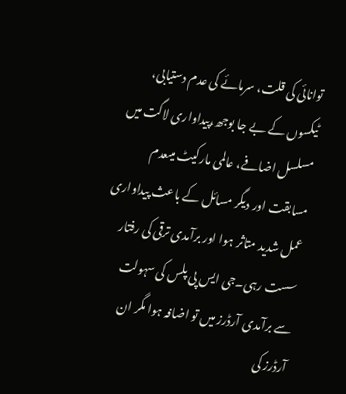توانائی کی قلت، سرمائے کی عدم دستیابی، ٹیکسوں کے بے جا بوجھ،پیداواری لاگت میں مسلسل اضافے، عالمی مارکیٹ میںعدم مسابقت اور دیگر مسائل کے باعث پیداواری عمل شدید متاثر ہوا اور برآمدی ترقی کی رفتار سست رہی۔جی ایس پی پلس کی سہولت سے برآمدی آرڈرز میں تو اضافہ ہوا مگر ان آرڈرز کی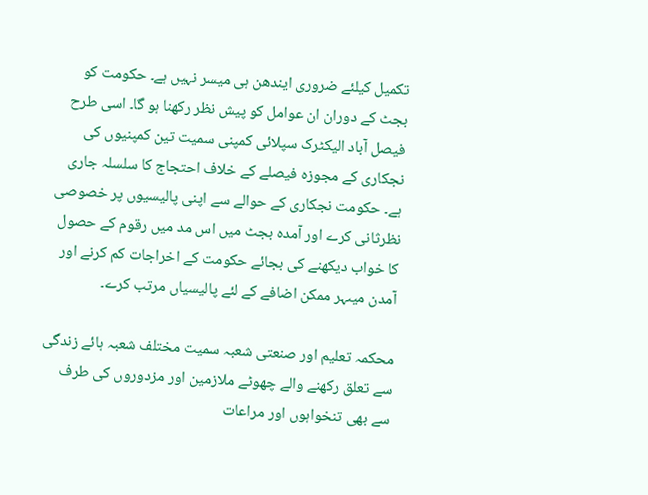تکمیل کیلئے ضروری ایندھن ہی میسر نہیں ہے۔ حکومت کو بجٹ کے دوران ان عوامل کو پیش نظر رکھنا ہو گا۔ اسی طرح فیصل آباد الیکٹرک سپلائی کمپنی سمیت تین کمپنیوں کی نجکاری کے مجوزہ فیصلے کے خلاف احتجاج کا سلسلہ جاری ہے۔ حکومت نجکاری کے حوالے سے اپنی پالیسیوں پر خصوصی نظرثانی کرے اور آمدہ بجٹ میں اس مد میں رقوم کے حصول کا خواب دیکھنے کی بجائے حکومت کے اخراجات کم کرنے اور آمدن میںہر ممکن اضافے کے لئے پالیسیاں مرتب کرے۔

محکمہ تعلیم اور صنعتی شعبہ سمیت مختلف شعبہ ہائے زندگی سے تعلق رکھنے والے چھوٹے ملازمین اور مزدوروں کی طرف سے بھی تنخواہوں اور مراعات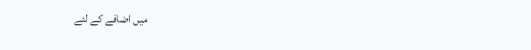میں اضافے کے لئے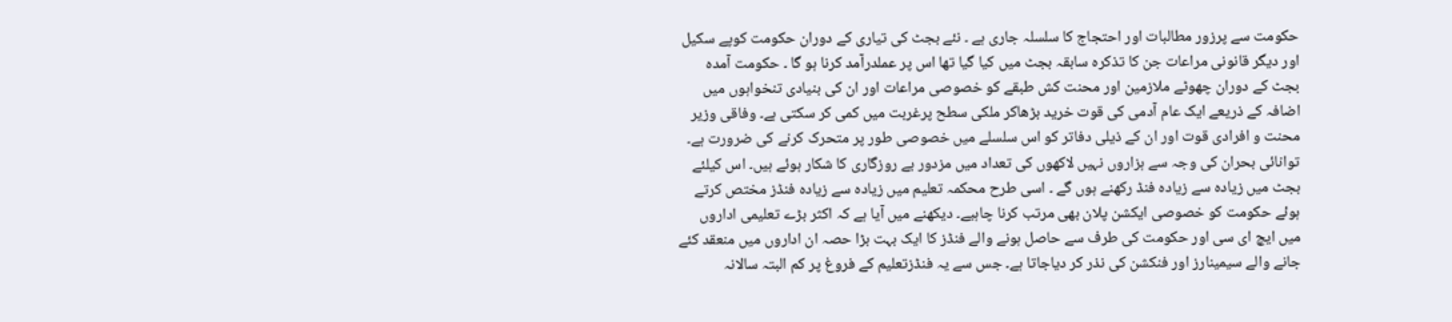حکومت سے پرزور مطالبات اور احتجاج کا سلسلہ جاری ہے ۔ نئے بجٹ کی تیاری کے دوران حکومت کوپے سکیل اور دیگر قانونی مراعات جن کا تذکرہ سابقہ بجٹ میں کیا گیا تھا اس پر عملدرآمد کرنا ہو گا ۔ حکومت آمدہ بجٹ کے دوران چھوٹے ملازمین اور محنت کش طبقے کو خصوصی مراعات اور ان کی بنیادی تنخواہوں میں اضافہ کے ذریعے ایک عام آدمی کی قوت خرید بڑھاکر ملکی سطح پرغربت میں کمی کر سکتی ہے۔ وفاقی وزیر محنت و افرادی قوت اور ان کے ذیلی دفاتر کو اس سلسلے میں خصوصی طور پر متحرک کرنے کی ضرورت ہے۔ توانائی بحران کی وجہ سے ہزاروں نہیں لاکھوں کی تعداد میں مزدور بے روزگاری کا شکار ہوئے ہیں۔ اس کیلئے بجٹ میں زیادہ سے زیادہ فنڈ رکھنے ہوں گے ۔ اسی طرح محکمہ تعلیم میں زیادہ سے زیادہ فنڈز مختص کرتے ہوئے حکومت کو خصوصی ایکشن پلان بھی مرتب کرنا چاہیے۔ دیکھنے میں آیا ہے کہ اکثر بڑے تعلیمی اداروں میں ایچ ای سی اور حکومت کی طرف سے حاصل ہونے والے فنڈز کا ایک بہت بڑا حصہ ان اداروں میں منعقد کئے جانے والے سیمینارز اور فنکشن کی نذر کر دیاجاتا ہے۔ جس سے یہ فنڈزتعلیم کے فروغ پر کم البتہ سالانہ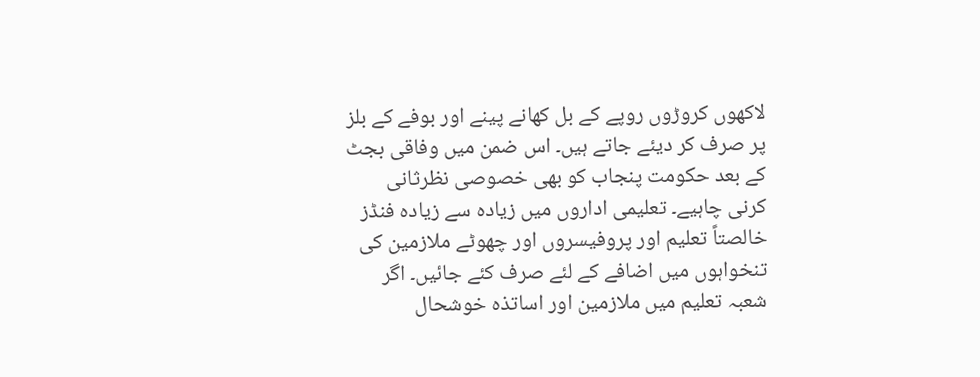لاکھوں کروڑوں روپے کے بل کھانے پینے اور بوفے کے بلز پر صرف کر دیئے جاتے ہیں۔ اس ضمن میں وفاقی بجٹ کے بعد حکومت پنجاب کو بھی خصوصی نظرثانی کرنی چاہیے۔ تعلیمی اداروں میں زیادہ سے زیادہ فنڈز خالصتاً تعلیم اور پروفیسروں اور چھوٹے ملازمین کی تنخواہوں میں اضافے کے لئے صرف کئے جائیں۔ اگر شعبہ تعلیم میں ملازمین اور اساتذہ خوشحال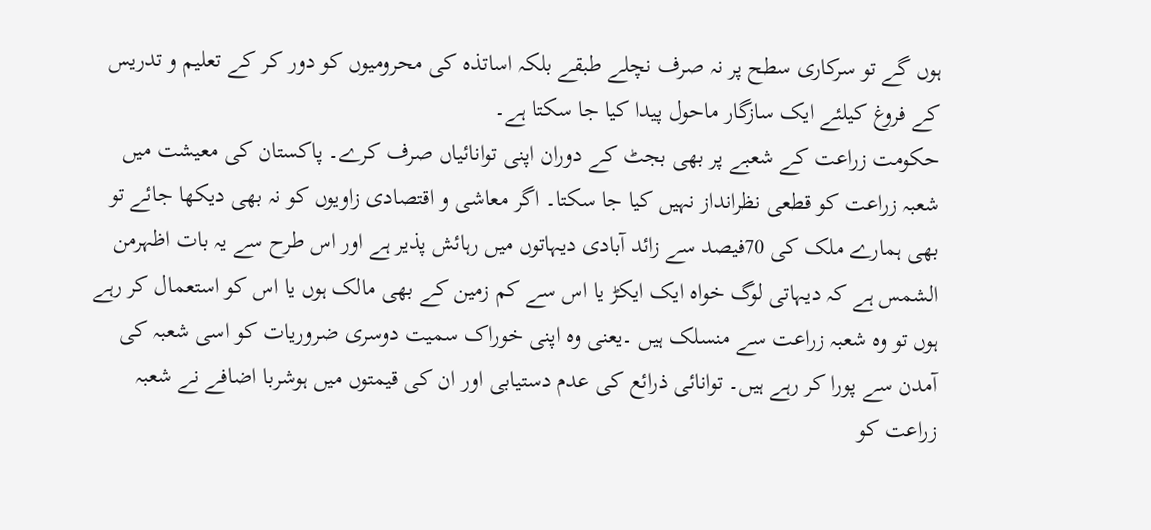ہوں گے تو سرکاری سطح پر نہ صرف نچلے طبقے بلکہ اساتذہ کی محرومیوں کو دور کر کے تعلیم و تدریس کے فروغ کیلئے ایک سازگار ماحول پیدا کیا جا سکتا ہے۔
حکومت زراعت کے شعبے پر بھی بجٹ کے دوران اپنی توانائیاں صرف کرے۔ پاکستان کی معیشت میں شعبہ زراعت کو قطعی نظرانداز نہیں کیا جا سکتا۔ اگر معاشی و اقتصادی زاویوں کو نہ بھی دیکھا جائے تو بھی ہمارے ملک کی 70فیصد سے زائد آبادی دیہاتوں میں رہائش پذیر ہے اور اس طرح سے یہ بات اظہرمن الشمس ہے کہ دیہاتی لوگ خواہ ایک ایکڑ یا اس سے کم زمین کے بھی مالک ہوں یا اس کو استعمال کر رہے ہوں تو وہ شعبہ زراعت سے منسلک ہیں ۔یعنی وہ اپنی خوراک سمیت دوسری ضروریات کو اسی شعبہ کی آمدن سے پورا کر رہے ہیں۔ توانائی ذرائع کی عدم دستیابی اور ان کی قیمتوں میں ہوشربا اضافے نے شعبہ زراعت کو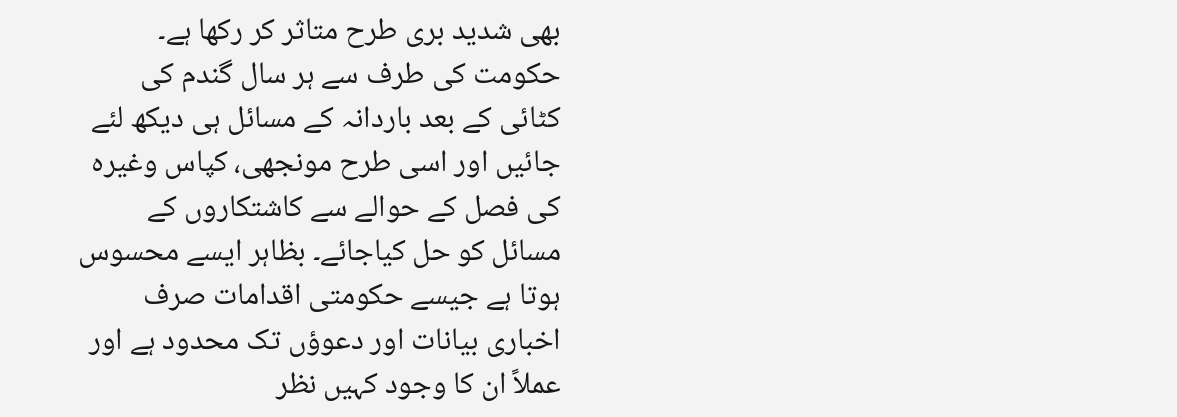بھی شدید بری طرح متاثر کر رکھا ہے۔ حکومت کی طرف سے ہر سال گندم کی کٹائی کے بعد باردانہ کے مسائل ہی دیکھ لئے جائیں اور اسی طرح مونجھی، کپاس وغیرہ کی فصل کے حوالے سے کاشتکاروں کے مسائل کو حل کیاجائے۔ بظاہر ایسے محسوس ہوتا ہے جیسے حکومتی اقدامات صرف اخباری بیانات اور دعوؤں تک محدود ہے اور عملاً ان کا وجود کہیں نظر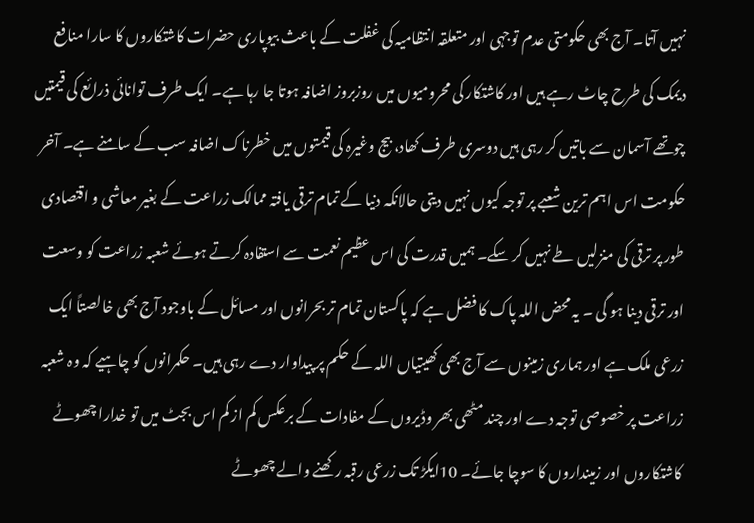نہیں آتا۔ آج بھی حکومتی عدم توجہی اور متعلقہ انتظامیہ کی غفلت کے باعث بیوپاری حضرات کاشتکاروں کا سارا منافع دیمک کی طرح چاٹ رہے ہیں اور کاشتکار کی محرومیوں میں روزبروز اضافہ ہوتا جا رہا ہے۔ ایک طرف توانائی ذرائع کی قیمتیں چوتھے آسمان سے باتیں کر رہی ہیں دوسری طرف کھاد، بیج وغیرہ کی قیمتوں میں خطرناک اضافہ سب کے سامنے ہے۔ آخر حکومت اس اہم ترین شعبے پر توجہ کیوں نہیں دیتی حالانکہ دنیا کے تمام ترقی یافتہ ممالک زراعت کے بغیر معاشی و اقتصادی طور پر ترقی کی منزلیں طے نہیں کر سکے۔ ہمیں قدرت کی اس عظیم نعمت سے استفادہ کرتے ہوئے شعبہ زراعت کو وسعت اور ترقی دینا ہو گی ۔ یہ محض اللہ پاک کا فضل ہے کہ پاکستان تمام تر بحرانوں اور مسائل کے باوجود آج بھی خالصتاً ایک زرعی ملک ہے اور ہماری زمینوں سے آج بھی کھیتیاں اللہ کے حکم پر پیداوار دے رہی ہیں۔ حکمرانوں کو چاہیے کہ وہ شعبہ زراعت پر خصوصی توجہ دے اور چند مٹھی بھر وڈیروں کے مفادات کے برعکس کم از کم اس بجٹ میں تو خدارا چھوٹے کاشتکاروں اور زمینداروں کا سوچا جائے۔ 10ایکڑ تک زرعی رقبہ رکھنے والے چھوٹے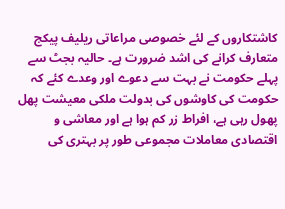کاشتکاروں کے لئے خصوصی مراعاتی ریلیف پیکج متعارف کرانے کی اشد ضرورت ہے۔ حالیہ بجٹ سے پہلے حکومت نے بہت سے دعوے اور وعدے کئے کہ حکومت کی کاوشوں کی بدولت ملکی معیشت پھل پھول رہی ہے، افراط زر کم ہوا ہے اور معاشی و اقتصادی معاملات مجموعی طور پر بہتری کی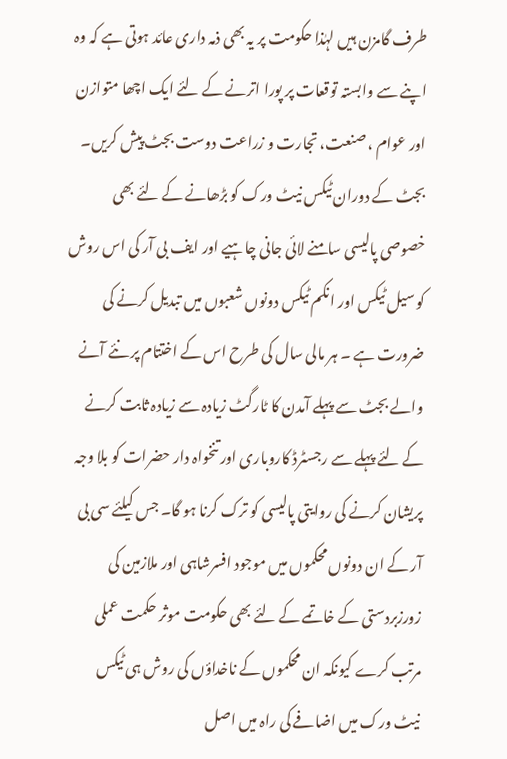طرف گامزن ہیں لہٰذا حکومت پر یہ بھی ذمہ داری عائد ہوتی ہے کہ وہ اپنے سے وابستہ توقعات پر پورا اترنے کے لئے ایک اچھا متوازن اور عوام ، صنعت، تجارت و زراعت دوست بجٹ پیش کریں۔ بجٹ کے دوران ٹیکس نیٹ ورک کو بڑھانے کے لئے بھی خصوصی پالیسی سامنے لائی جانی چاہیے اور ایف بی آر کی اس روش کو سیل ٹیکس اور انکم ٹیکس دونوں شعبوں میں تبدیل کرنے کی ضرورت ہے ۔ ہر مالی سال کی طرح اس کے اختتام پر نئے آنے والے بجٹ سے پہلے آمدن کا ٹارگٹ زیادہ سے زیادہ ثابت کرنے کے لئے پہلے سے رجسٹرڈ کاروباری اور تنخواہ دار حضرات کو بلا وجہ پریشان کرنے کی روایتی پالیسی کو ترک کرنا ہو گا۔ جس کیلئے سی بی آر کے ان دونوں محکموں میں موجود افسرشاہی اور ملازمین کی زورزبردستی کے خاتمے کے لئے بھی حکومت موثر حکمت عملی مرتب کرے کیونکہ ان محکموں کے ناخداؤں کی روش ہی ٹیکس نیٹ ورک میں اضافے کی راہ میں اصل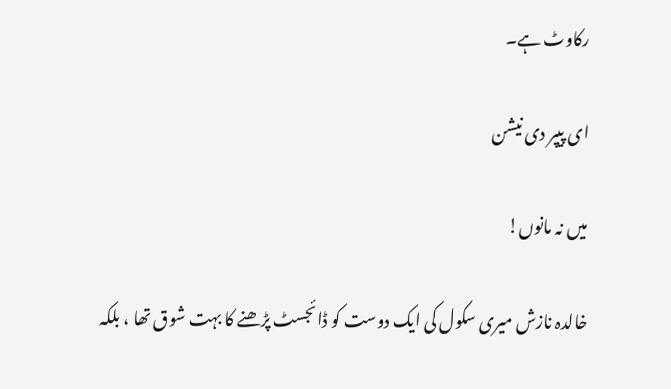رکاوٹ ہے۔

ای پیپر دی نیشن

میں نہ مانوں!

خالدہ نازش میری سکول کی ایک دوست کو ڈائجسٹ پڑھنے کا بہت شوق تھا ، بلکہ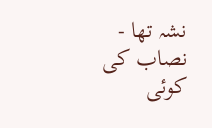نشہ تھا - نصاب کی کوئی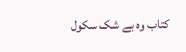کتاب وہ بے شک سکول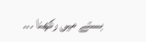بستے میں رکھنا ...